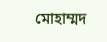মোহাম্মদ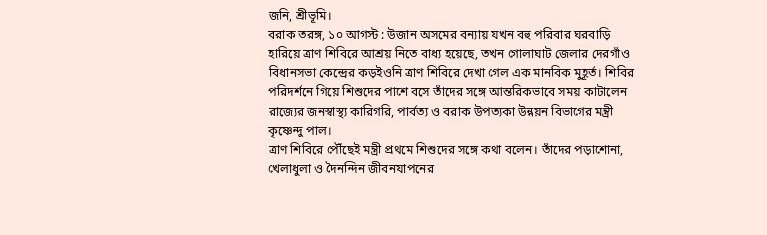জনি, শ্রীভূমি।
বরাক তরঙ্গ, ১০ আগস্ট : উজান অসমের বন্যায় যখন বহু পরিবার ঘরবাড়ি হারিয়ে ত্রাণ শিবিরে আশ্রয় নিতে বাধ্য হয়েছে, তখন গোলাঘাট জেলার দেরগাঁও বিধানসভা কেন্দ্রের কড়ইওনি ত্রাণ শিবিরে দেখা গেল এক মানবিক মুহূর্ত। শিবির পরিদর্শনে গিয়ে শিশুদের পাশে বসে তাঁদের সঙ্গে আন্তরিকভাবে সময় কাটালেন রাজ্যের জনস্বাস্থ্য কারিগরি, পার্বত্য ও বরাক উপত্যকা উন্নয়ন বিভাগের মন্ত্রী কৃষ্ণেন্দু পাল।
ত্রাণ শিবিরে পৌঁছেই মন্ত্রী প্রথমে শিশুদের সঙ্গে কথা বলেন। তাঁদের পড়াশোনা, খেলাধুলা ও দৈনন্দিন জীবনযাপনের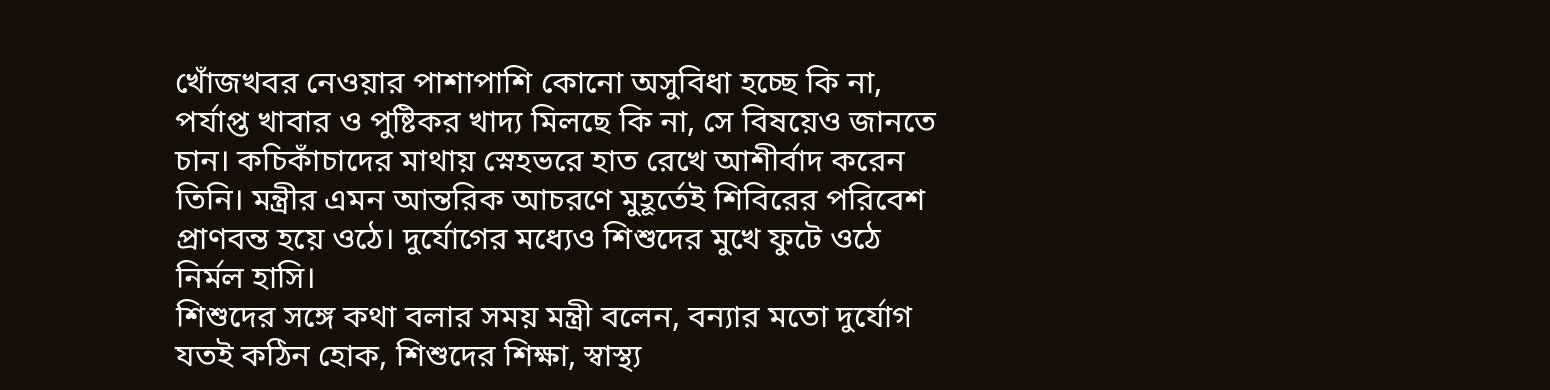খোঁজখবর নেওয়ার পাশাপাশি কোনো অসুবিধা হচ্ছে কি না, পর্যাপ্ত খাবার ও পুষ্টিকর খাদ্য মিলছে কি না, সে বিষয়েও জানতে চান। কচিকাঁচাদের মাথায় স্নেহভরে হাত রেখে আশীর্বাদ করেন তিনি। মন্ত্রীর এমন আন্তরিক আচরণে মুহূর্তেই শিবিরের পরিবেশ প্রাণবন্ত হয়ে ওঠে। দুর্যোগের মধ্যেও শিশুদের মুখে ফুটে ওঠে নির্মল হাসি।
শিশুদের সঙ্গে কথা বলার সময় মন্ত্রী বলেন, বন্যার মতো দুর্যোগ যতই কঠিন হোক, শিশুদের শিক্ষা, স্বাস্থ্য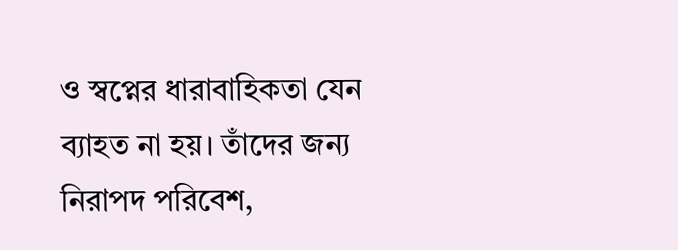ও স্বপ্নের ধারাবাহিকতা যেন ব্যাহত না হয়। তাঁদের জন্য নিরাপদ পরিবেশ,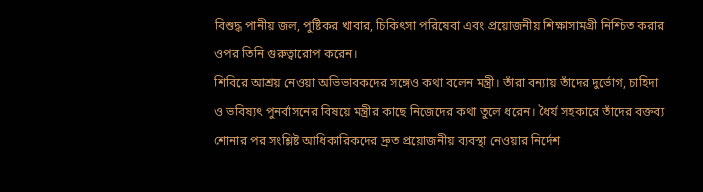বিশুদ্ধ পানীয় জল, পুষ্টিকর খাবার, চিকিৎসা পরিষেবা এবং প্রয়োজনীয় শিক্ষাসামগ্রী নিশ্চিত করার ওপর তিনি গুরুত্বারোপ করেন।
শিবিরে আশ্রয় নেওয়া অভিভাবকদের সঙ্গেও কথা বলেন মন্ত্রী। তাঁরা বন্যায় তাঁদের দুর্ভোগ, চাহিদা ও ভবিষ্যৎ পুনর্বাসনের বিষয়ে মন্ত্রীর কাছে নিজেদের কথা তুলে ধরেন। ধৈর্য সহকারে তাঁদের বক্তব্য শোনার পর সংশ্লিষ্ট আধিকারিকদের দ্রুত প্রয়োজনীয় ব্যবস্থা নেওয়ার নির্দেশ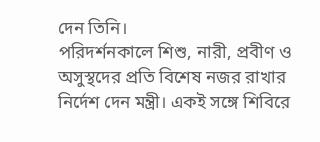দেন তিনি।
পরিদর্শনকালে শিশু, নারী, প্রবীণ ও অসুস্থদের প্রতি বিশেষ নজর রাখার নির্দেশ দেন মন্ত্রী। একই সঙ্গে শিবিরে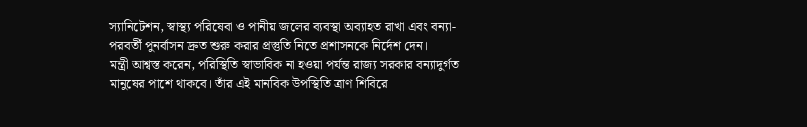স্যানিটেশন, স্বাস্থ্য পরিষেবা ও পানীয় জলের ব্যবস্থা অব্যাহত রাখা এবং বন্যা-পরবর্তী পুনর্বাসন দ্রুত শুরু করার প্রস্তুতি নিতে প্রশাসনকে নির্দেশ দেন।
মন্ত্রী আশ্বস্ত করেন, পরিস্থিতি স্বাভাবিক না হওয়া পর্যন্ত রাজ্য সরকার বন্যাদুর্গত মানুষের পাশে থাকবে। তাঁর এই মানবিক উপস্থিতি ত্রাণ শিবিরে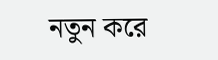নতুন করে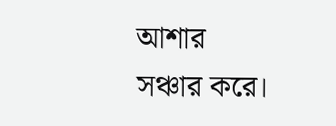আশার সঞ্চার করে।